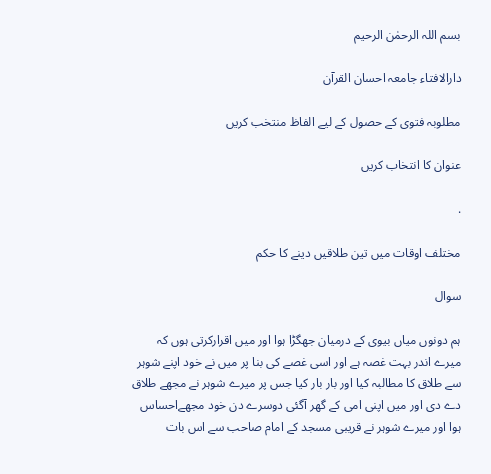بسم اللہ الرحمٰن الرحیم

دارالافتاء جامعہ احسان القرآن

مطلوبہ فتوی کے حصول کے لیے الفاظ منتخب کریں

عنوان کا انتخاب کریں

.

مختلف اوقات میں تین طلاقیں دینے کا حکم

سوال

ہم دونوں میاں بیوی کے درمیان جھگڑا ہوا اور میں اقرارکرتی ہوں کہ میرے اندر بہت غصہ ہے اور اسی غصے کی بنا پر میں نے خود اپنے شوہر سے طلاق کا مطالبہ کیا اور بار بار کیا جس پر میرے شوہر نے مجھے طلاق دے دی اور میں اپنی امی کے گھر آگئی دوسرے دن خود مجھےاحساس ہوا اور میرے شوہر نے قریبی مسجد کے امام صاحب سے اس بات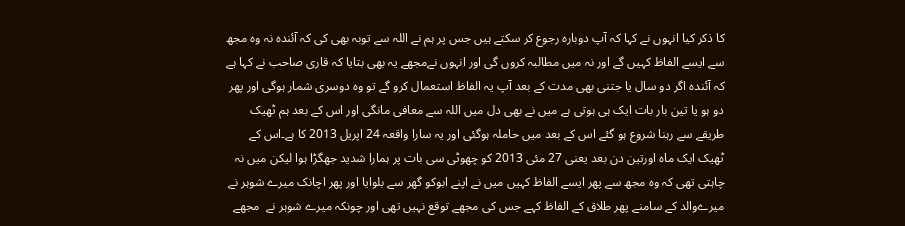کا ذکر کیا انہوں نے کہا کہ آپ دوبارہ رجوع کر سکتے ہیں جس پر ہم نے اللہ سے توبہ بھی کی کہ آئندہ نہ وہ مجھ سے ایسے الفاظ کہیں گے اور نہ میں مطالبہ کروں گی اور انہوں نےمجھے یہ بھی بتایا کہ قاری صاحب نے کہا ہے کہ آئندہ اگر دو سال یا جتنی بھی مدت کے بعد آپ یہ الفاظ استعمال کرو گے تو وہ دوسری شمار ہوگی اور پھر دو ہو یا تین بار بات ایک ہی ہوتی ہے میں نے بھی دل میں اللہ سے معافی مانگی اور اس کے بعد ہم ٹھیک طریقے سے رہنا شروع ہو گئے اس کے بعد میں حاملہ ہوگئی اور یہ سارا واقعہ 24 اپریل 2013 کا ہے۔اس کے ٹھیک ایک ماہ اورتین دن بعد یعنی 27 مئی 2013 کو چھوٹی سی بات پر ہمارا شدید جھگڑا ہوا لیکن میں نہ چاہتی تھی کہ وہ مجھ سے پھر ایسے الفاظ کہیں میں نے اپنے ابوکو گھر سے بلوایا اور پھر اچانک میرے شوہر نے میرےوالد کے سامنے پھر طلاق کے الفاظ کہے جس کی مجھے توقع نہیں تھی اور چونکہ میرے شوہر نے  مجھے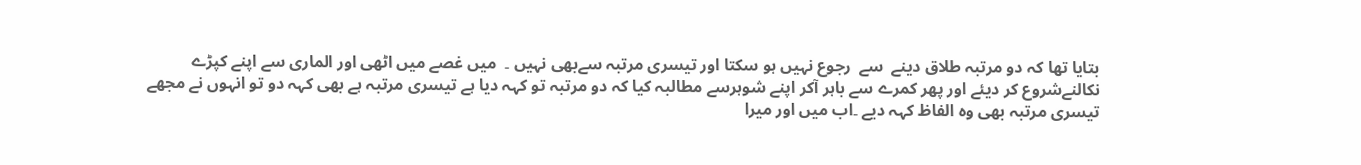بتایا تھا کہ دو مرتبہ طلاق دینے  سے  رجوع نہیں ہو سکتا اور تیسری مرتبہ سےبھی نہیں ۔  میں غصے میں اٹھی اور الماری سے اپنے کپڑے نکالنےشروع کر دیئے اور پھر کمرے سے باہر آکر اپنے شوہرسے مطالبہ کیا کہ دو مرتبہ تو کہہ دیا ہے تیسری مرتبہ ہے بھی کہہ دو تو انہوں نے مجھے تیسری مرتبہ بھی وہ الفاظ کہہ دیے ۔اب میں اور میرا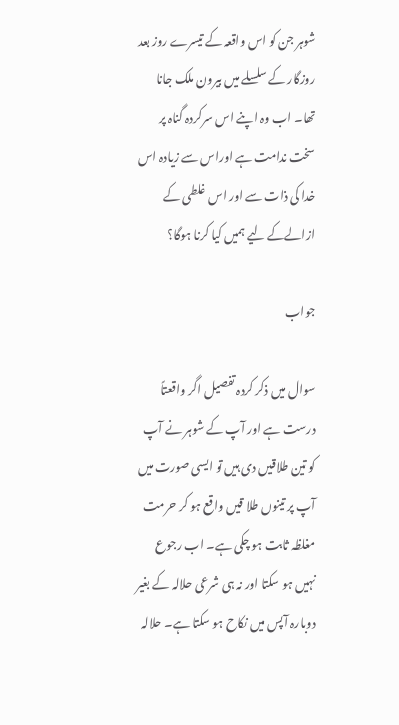شوہر جن کو اس واقعہ کے تیسرے روز بعد روزگار کے سلسلے میں بیرون ملک جانا تھا۔ اب وہ اپنے اس سرکردہ گناہ پر سخت ندامت ہے اوراس سے زیادہ اس خدا کی ذات سے اور اس غلطی کے ازالےکے لیے ہمیں کیا کرنا ہوگا؟

جواب

سوال میں ذکر کردہ تفصیل اگر واقعتاً درست ہے اور آپ کے شوہر نے آپ کو تین طلاقیں دی ہیں تو ایسی صورت میں آپ پر تینوں طلا قیں واقع ہو کر حرمت مغلظہ ثابت ہو چکی ہے۔ اب رجوع نہیں ہو سکتا اور نہ ہی شرعی حلالہ کے بغیر دوبارہ آپس میں نکاح ہو سکتا ہے۔ حلالہ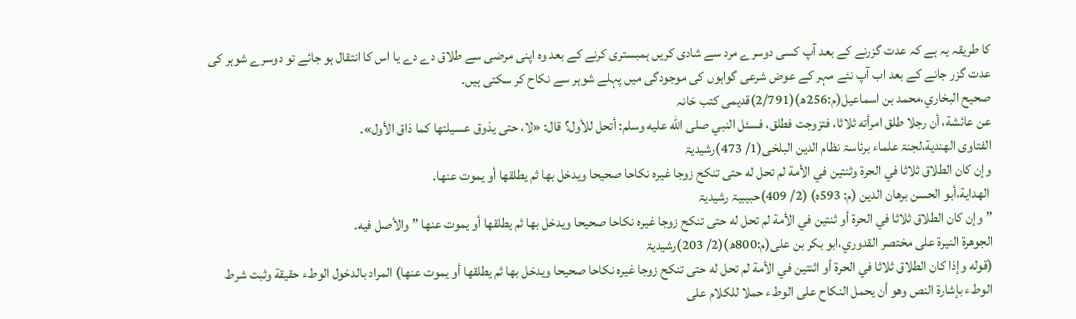کا طریقہ یہ ہے کہ عدت گزرنے کے بعد آپ کسی دوسرے مرد سے شادی کریں ہمبستری کرنے کے بعد وہ اپنی مرضی سے طلاق دے دے یا اس کا انتقال ہو جائے تو دوسرے شوہر کی عدت گزر جانے کے بعد اب آپ نئے مہر کے عوض شرعی گواہوں کی موجودگی میں پہلے شوہر سے نکاح کر سکتی ہیں۔
صحيح البخاري،محمد بن اسماعیل(م:256ھ)(2/791)قدیمی کتب خانہ
عن عائشة، أن رجلا طلق امرأته ثلاثا، فتزوجت فطلق، فسئل النبي صلى الله عليه وسلم: أتحل للأول؟ قال: «لا، حتى يذوق عسيلتها كما ذاق الأول»۔
الفتاوى الهندية،لجنۃ علماء برئاسۃ نظام الدین البلخی(1/ 473)رشیدیۃ
وإن كان الطلاق ثلاثا في الحرة وثنتين في الأمة لم تحل له حتى تنكح زوجا غيره نكاحا صحيحا ويدخل بها ثم يطلقها أو يموت عنها۔
 الهداية،أبو الحسن برهان الدين (م: 593ه) (2/ 409)حبیبیۃ رشیدیۃ
” وإن كان الطلاق ثلاثا في الحرة أو ثنتين في الأمة لم تحل له حتى تنكح زوجا غيره نكاحا صحيحا ويدخل بها ثم يطلقها أو يموت عنها ” والأصل فيه۔
الجوهرة النيرة على مختصر القدوري،ابو بکر بن علی(م:800ھ)(2/ 203)رشیدیۃ
(قوله وإذا كان الطلاق ثلاثا في الحرة أو اثنتين في الأمة لم تحل له حتى تنكح زوجا غيره نكاحا صحيحا ويدخل بها ثم يطلقها أو يموت عنها) المراد بالدخول الوطء حقيقة وثبت شرط الوطء بإشارة النص وهو أن يحمل النكاح على الوطء حملا للكلام على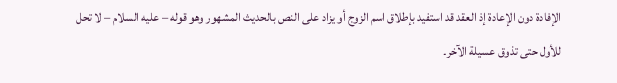الإفادة دون الإعادة إذ العقد قد استفيد بإطلاق اسم الزوج أو يزاد على النص بالحديث المشهور وهو قوله – عليه السلام – لا تحل للأول حتى تذوق عسيلة الآخر۔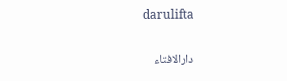darulifta

دارالافتاء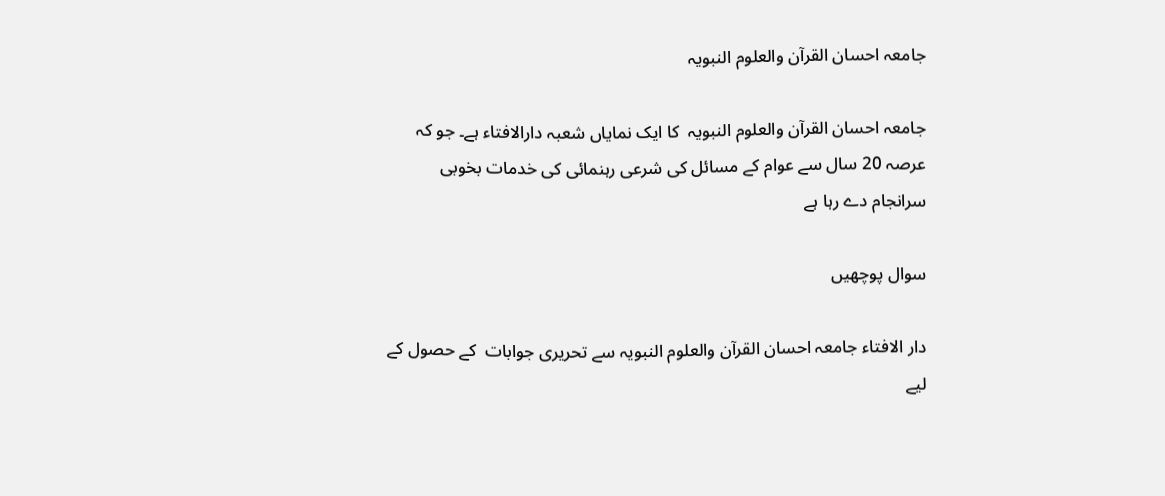جامعہ احسان القرآن والعلوم النبویہ

جامعہ احسان القرآن والعلوم النبویہ  کا ایک نمایاں شعبہ دارالافتاء ہے۔ جو کہ عرصہ 20 سال سے عوام کے مسائل کی شرعی رہنمائی کی خدمات بخوبی  سرانجام دے رہا ہے

سوال پوچھیں

دار الافتاء جامعہ احسان القرآن والعلوم النبویہ سے تحریری جوابات  کے حصول کے لیے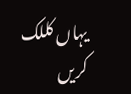یہاں کللک کریں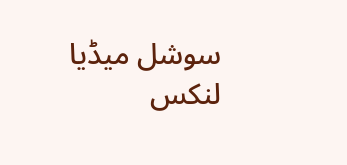سوشل میڈیا لنکس